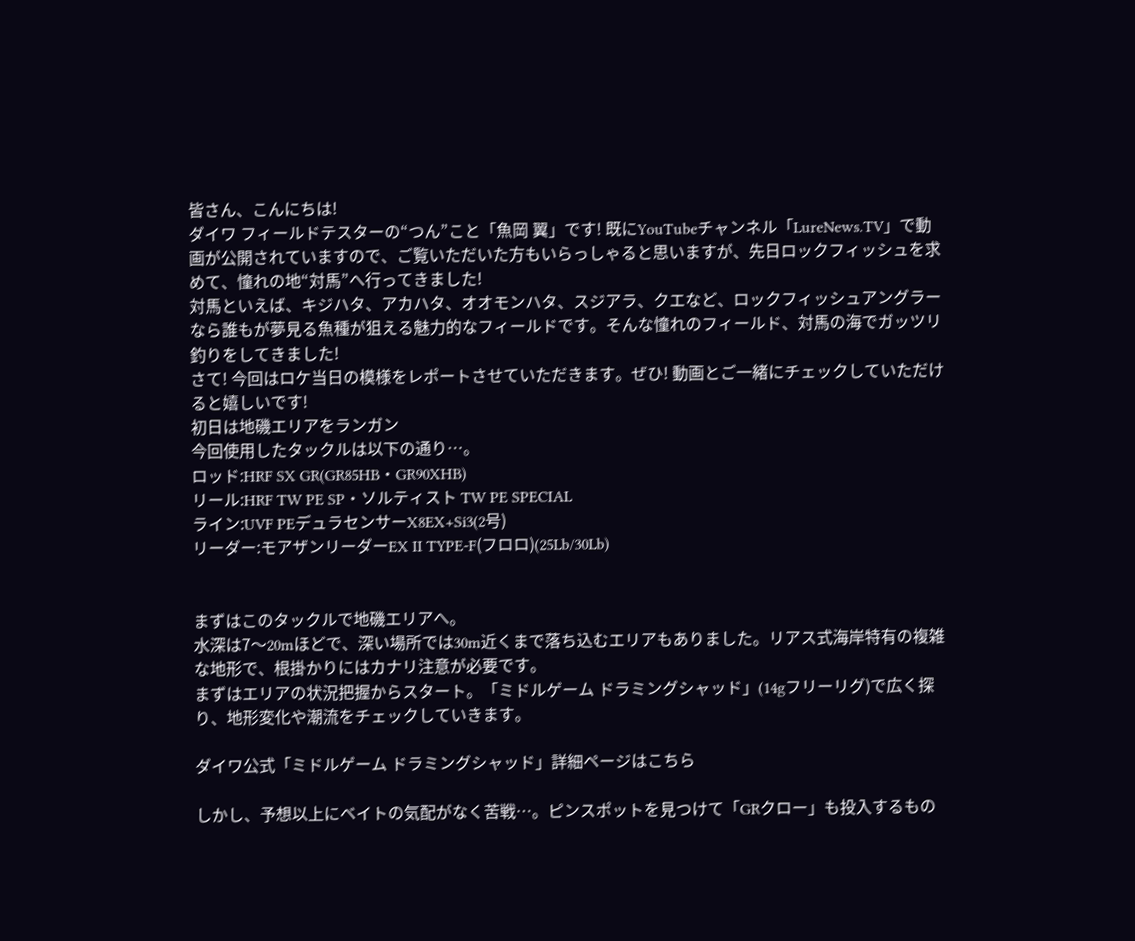皆さん、こんにちは!
ダイワ フィールドテスターの“つん”こと「魚岡 翼」です! 既にYouTubeチャンネル「LureNews.TV」で動画が公開されていますので、ご覧いただいた方もいらっしゃると思いますが、先日ロックフィッシュを求めて、憧れの地“対馬”へ行ってきました!
対馬といえば、キジハタ、アカハタ、オオモンハタ、スジアラ、クエなど、ロックフィッシュアングラーなら誰もが夢見る魚種が狙える魅力的なフィールドです。そんな憧れのフィールド、対馬の海でガッツリ釣りをしてきました!
さて! 今回はロケ当日の模様をレポートさせていただきます。ぜひ! 動画とご一緒にチェックしていただけると嬉しいです!
初日は地磯エリアをランガン
今回使用したタックルは以下の通り…。
ロッド:HRF SX GR(GR85HB・GR90XHB)
リール:HRF TW PE SP・ソルティスト TW PE SPECIAL
ライン:UVF PEデュラセンサーX8EX+Si3(2号)
リーダー:モアザンリーダーEX II TYPE-F(フロロ)(25Lb/30Lb)


まずはこのタックルで地磯エリアへ。
水深は7〜20mほどで、深い場所では30m近くまで落ち込むエリアもありました。リアス式海岸特有の複雑な地形で、根掛かりにはカナリ注意が必要です。
まずはエリアの状況把握からスタート。「ミドルゲーム ドラミングシャッド」(14gフリーリグ)で広く探り、地形変化や潮流をチェックしていきます。

ダイワ公式「ミドルゲーム ドラミングシャッド」詳細ページはこちら

しかし、予想以上にベイトの気配がなく苦戦…。ピンスポットを見つけて「GRクロー」も投入するもの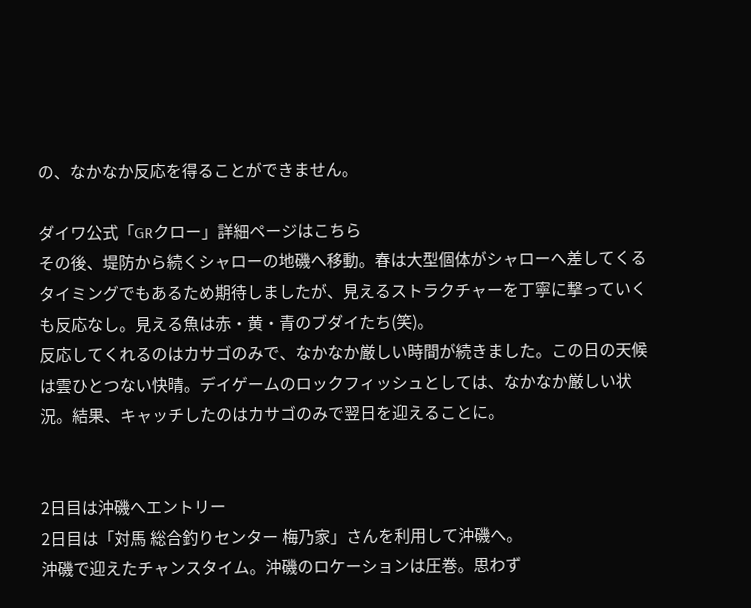の、なかなか反応を得ることができません。

ダイワ公式「GRクロー」詳細ページはこちら
その後、堤防から続くシャローの地磯へ移動。春は大型個体がシャローへ差してくるタイミングでもあるため期待しましたが、見えるストラクチャーを丁寧に撃っていくも反応なし。見える魚は赤・黄・青のブダイたち(笑)。
反応してくれるのはカサゴのみで、なかなか厳しい時間が続きました。この日の天候は雲ひとつない快晴。デイゲームのロックフィッシュとしては、なかなか厳しい状況。結果、キャッチしたのはカサゴのみで翌日を迎えることに。


2日目は沖磯へエントリー
2日目は「対馬 総合釣りセンター 梅乃家」さんを利用して沖磯へ。
沖磯で迎えたチャンスタイム。沖磯のロケーションは圧巻。思わず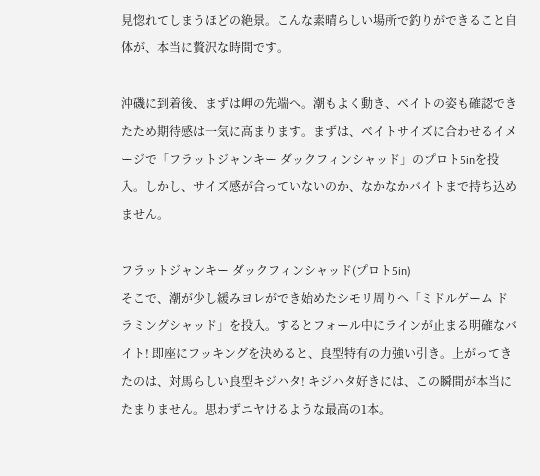見惚れてしまうほどの絶景。こんな素晴らしい場所で釣りができること自体が、本当に贅沢な時間です。

沖磯に到着後、まずは岬の先端へ。潮もよく動き、ベイトの姿も確認できたため期待感は一気に高まります。まずは、ベイトサイズに合わせるイメージで「フラットジャンキー ダックフィンシャッド」のプロト5inを投入。しかし、サイズ感が合っていないのか、なかなかバイトまで持ち込めません。

フラットジャンキー ダックフィンシャッド(プロト5in)
そこで、潮が少し緩みヨレができ始めたシモリ周りへ「ミドルゲーム ドラミングシャッド」を投入。するとフォール中にラインが止まる明確なバイト! 即座にフッキングを決めると、良型特有の力強い引き。上がってきたのは、対馬らしい良型キジハタ! キジハタ好きには、この瞬間が本当にたまりません。思わずニヤけるような最高の1本。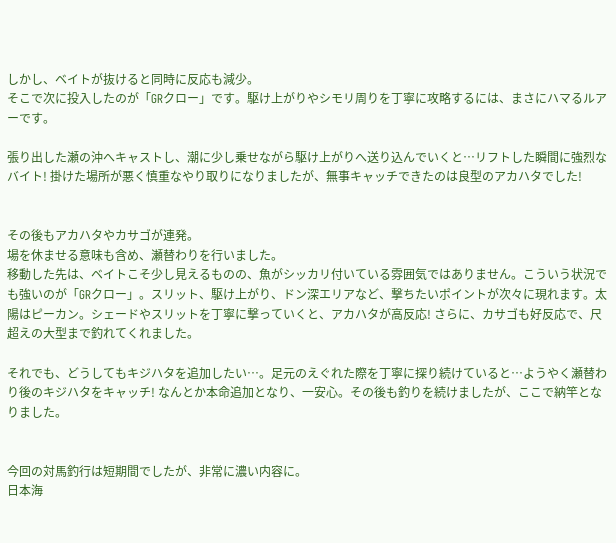しかし、ベイトが抜けると同時に反応も減少。
そこで次に投入したのが「GRクロー」です。駆け上がりやシモリ周りを丁寧に攻略するには、まさにハマるルアーです。

張り出した瀬の沖へキャストし、潮に少し乗せながら駆け上がりへ送り込んでいくと…リフトした瞬間に強烈なバイト! 掛けた場所が悪く慎重なやり取りになりましたが、無事キャッチできたのは良型のアカハタでした!


その後もアカハタやカサゴが連発。
場を休ませる意味も含め、瀬替わりを行いました。
移動した先は、ベイトこそ少し見えるものの、魚がシッカリ付いている雰囲気ではありません。こういう状況でも強いのが「GRクロー」。スリット、駆け上がり、ドン深エリアなど、撃ちたいポイントが次々に現れます。太陽はピーカン。シェードやスリットを丁寧に撃っていくと、アカハタが高反応! さらに、カサゴも好反応で、尺超えの大型まで釣れてくれました。

それでも、どうしてもキジハタを追加したい…。足元のえぐれた際を丁寧に探り続けていると…ようやく瀬替わり後のキジハタをキャッチ! なんとか本命追加となり、一安心。その後も釣りを続けましたが、ここで納竿となりました。


今回の対馬釣行は短期間でしたが、非常に濃い内容に。
日本海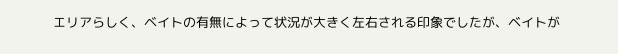エリアらしく、ベイトの有無によって状況が大きく左右される印象でしたが、ベイトが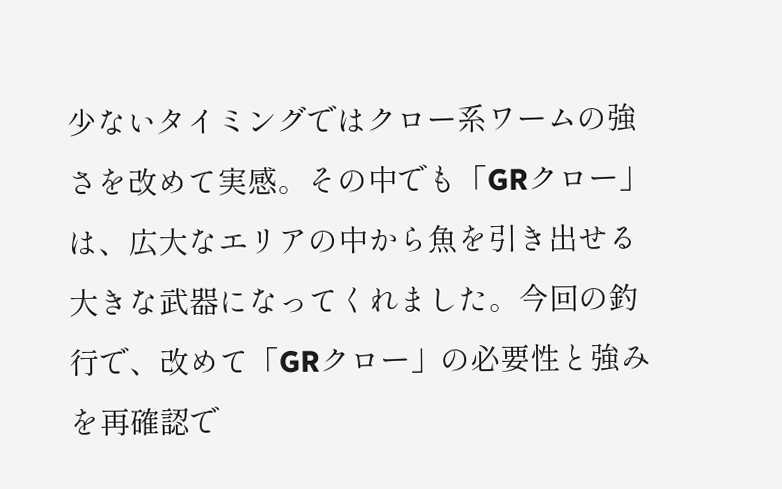少ないタイミングではクロー系ワームの強さを改めて実感。その中でも「GRクロー」は、広大なエリアの中から魚を引き出せる大きな武器になってくれました。今回の釣行で、改めて「GRクロー」の必要性と強みを再確認で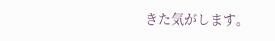きた気がします。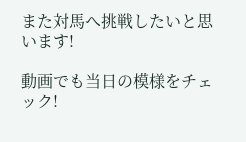また対馬へ挑戦したいと思います!

動画でも当日の模様をチェック!